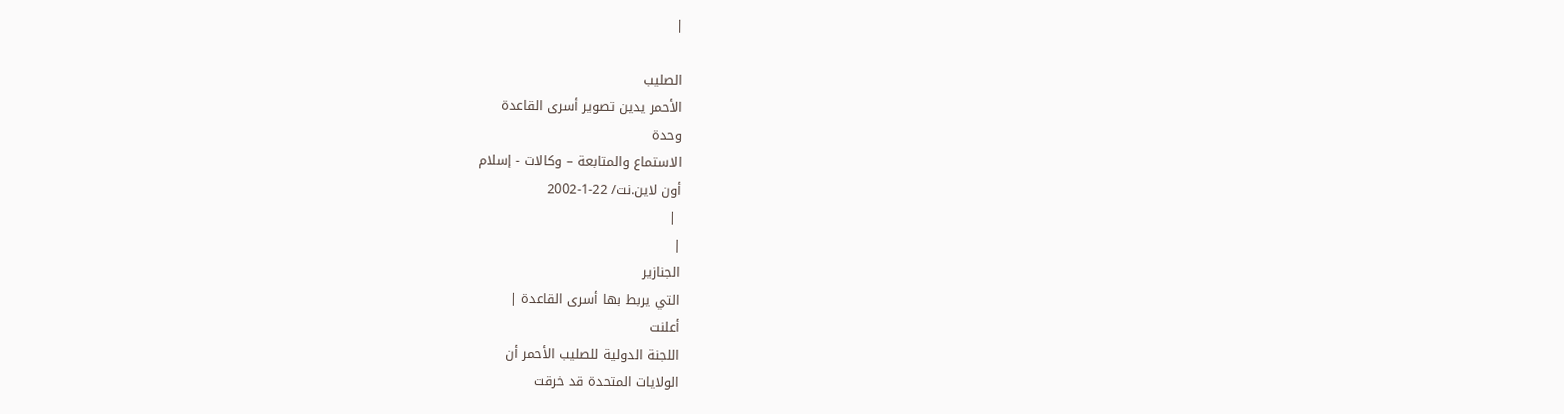|

الصليب
الأحمر يدين تصوير أسرى القاعدة
وحدة
الاستماع والمتابعة – وكالات - إسلام
أون لاين.نت/ 22-1-2002
 |
|
الجنازير
التي يربط بها أسرى القاعدة |
أعلنت
اللجنة الدولية للصليب الأحمر أن
الولايات المتحدة قد خرقت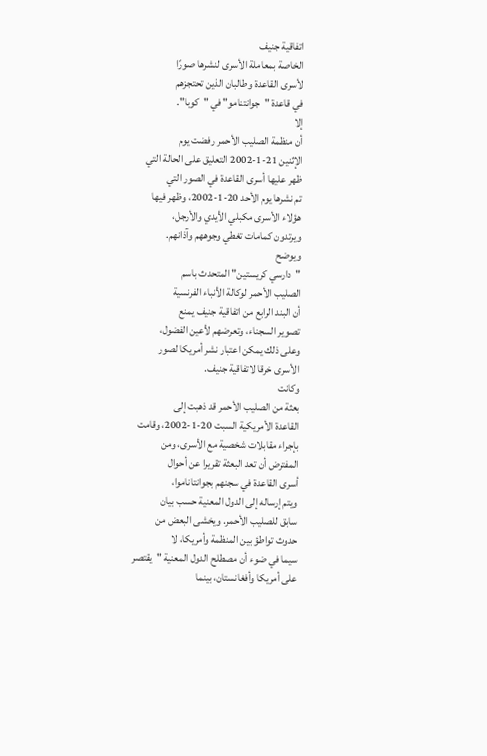اتفاقية جنيف
الخاصة بمعاملة الأسرى لنشرها صورًا
لأسرى القاعدة وطالبان الذين تحتجزهم
في قاعدة "جوانتنامو" في "كوبا".
إلا
أن منظمة الصليب الأحمر رفضت يوم
الإثنين 21-1-2002 التعليق على الحالة التي
ظهر عليها أسرى القاعدة في الصور التي
تم نشرها يوم الأحد 20-1-2002، وظهر فيها
هؤلاء الأسرى مكبلي الأيدي والأرجل،
ويرتدون كمامات تغطي وجوههم وآذانهم.
ويوضح
"دارسي كريستين" المتحدث باسم
الصليب الأحمر لوكالة الأنباء الفرنسية
أن البند الرابع من اتفاقية جنيف يمنع
تصوير السجناء، وتعرضهم لأعين الفضول،
وعلى ذلك يمكن اعتبار نشر أمريكا لصور
الأسرى خرقا لاتفاقية جنيف.
وكانت
بعثة من الصليب الأحمر قد ذهبت إلى
القاعدة الأمريكية السبت 20-1-2002، وقامت
بإجراء مقابلات شخصية مع الأسرى، ومن
المفترض أن تعد البعثة تقريرا عن أحوال
أسرى القاعدة في سجنهم بجوانتاناموا،
ويتم إرساله إلى الدول المعنية حسب بيان
سابق للصليب الأحمر. ويخشى البعض من
حدوث تواطؤ بين المنظمة وأمريكا، لا
سيما في ضوء أن مصطلح الدول المعنية "يقتصر
على أمريكا وأفغانستان، بينما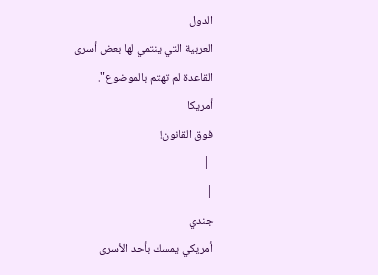الدول
العربية التي ينتمي لها بعض أسرى
القاعدة لم تهتم بالموضوع".
أمريكا
فوق القانون!
 |
|
جندي
أمريكي يمسك بأحد الأسرى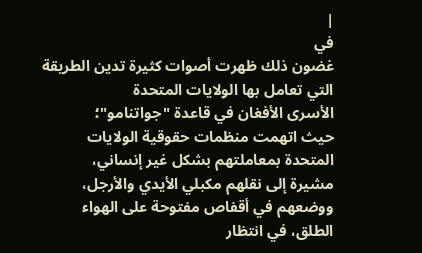|
في
غضون ذلك ظهرت أصوات كثيرة تدين الطريقة
التي تعامل بها الولايات المتحدة
الأسرى الأفغان في قاعدة "جواتنامو"؛
حيث اتهمت منظمات حقوقية الولايات
المتحدة بمعاملتهم بشكل غير إنساني،
مشيرة إلى نقلهم مكبلي الأيدي والأرجل،
ووضعهم في أقفاص مفتوحة على الهواء
الطلق، في انتظار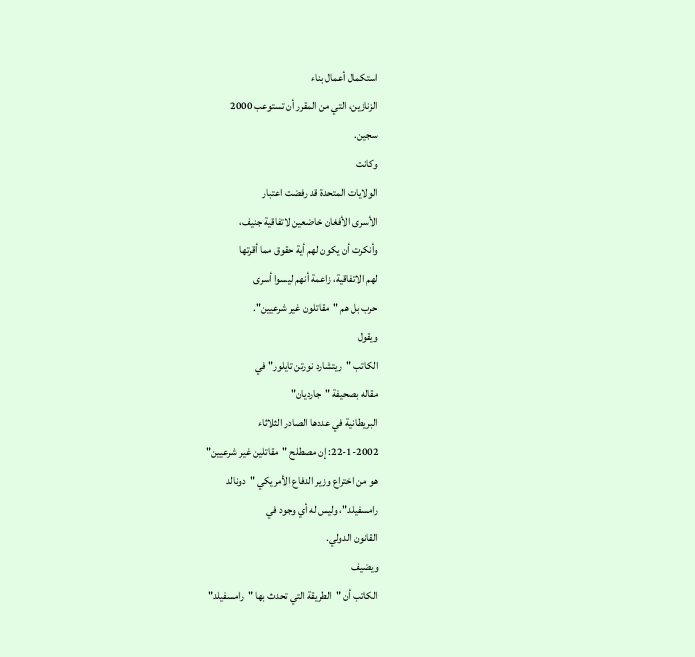استكمال أعمال بناء
الزنازين، التي من المقرر أن تستوعب 2000
سجين.
وكانت
الولايات المتحدة قد رفضت اعتبار
الأسرى الأفغان خاضعين لاتفاقية جنيف،
وأنكرت أن يكون لهم أية حقوق مما أقرتها
لهم الاتفاقية، زاعمة أنهم ليسوا أسرى
حرب بل هم "مقاتلون غير شرعيين".
ويقول
الكاتب "ريتشارد نورتن تايلور" في
مقاله بصحيفة "جارديان"
البريطانية في عددها الصادر الثلاثاء
22-1-2002: إن مصطلح "مقاتلين غير شرعيين"
هو من اختراع وزير الدفاع الأمريكي "دونالد
رامسفيلد"، وليس له أي وجود في
القانون الدولي.
ويضيف
الكاتب أن "الطريقة التي تحدث بها "رامسفيلد"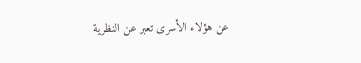عن هؤلاء الأسرى تعبر عن النظرية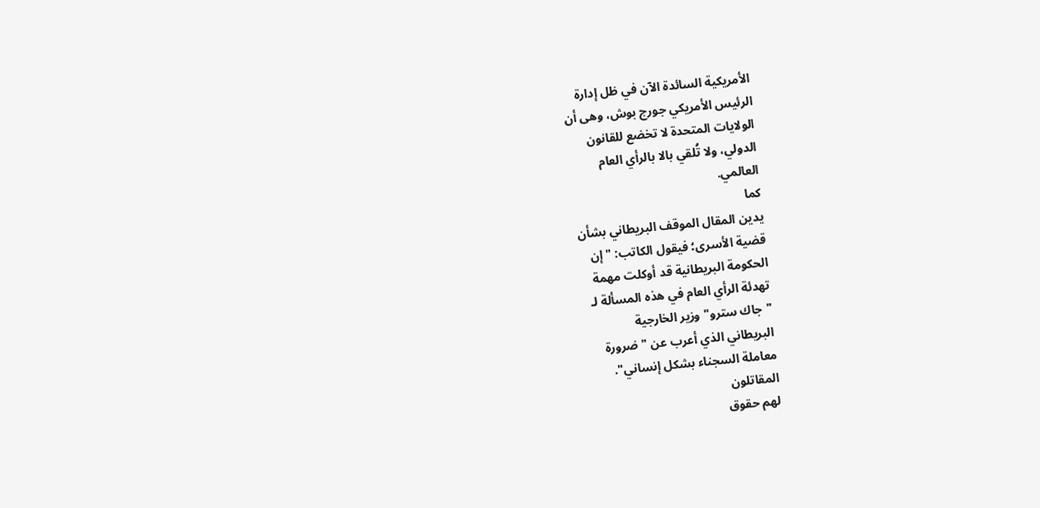الأمريكية السائدة الآن في ظل إدارة
الرئيس الأمريكي جورج بوش، وهى أن
الولايات المتحدة لا تخضع للقانون
الدولي، ولا تُلقي بالا بالرأي العام
العالمي.
كما
يدين المقال الموقف البريطاني بشأن
قضية الأسرى؛ فيقول الكاتب: "إن
الحكومة البريطانية قد أوكلت مهمة
تهدئة الرأي العام في هذه المسألة لـ
"جاك سترو" وزير الخارجية
البريطاني الذي أعرب عن "ضرورة
معاملة السجناء بشكل إنساني".
المقاتلون
لهم حقوق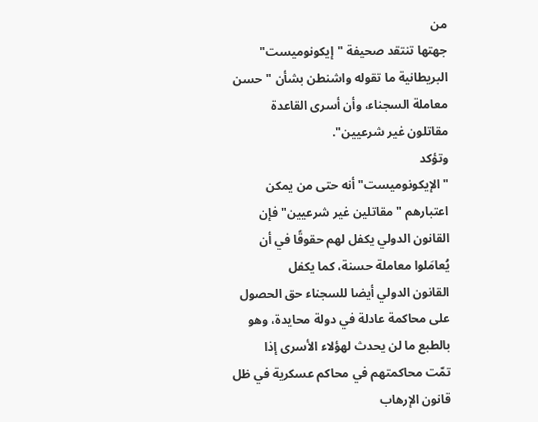من
جهتها تنتقد صحيفة "إيكونوميست"
البريطانية ما تقوله واشنطن بشأن "حسن
معاملة السجناء، وأن أسرى القاعدة
مقاتلون غير شرعيين".
وتؤكد
"الإيكونوميست" أنه حتى من يمكن
اعتبارهم "مقاتلين غير شرعيين" فإن
القانون الدولي يكفل لهم حقوقًا في أن
يُعامَلوا معاملة حسنة، كما يكفل
القانون الدولي أيضا للسجناء حق الحصول
على محاكمة عادلة في دولة محايدة، وهو
بالطبع ما لن يحدث لهؤلاء الأسرى إذا
تمّت محاكمتهم في محاكم عسكرية في ظل
قانون الإرهاب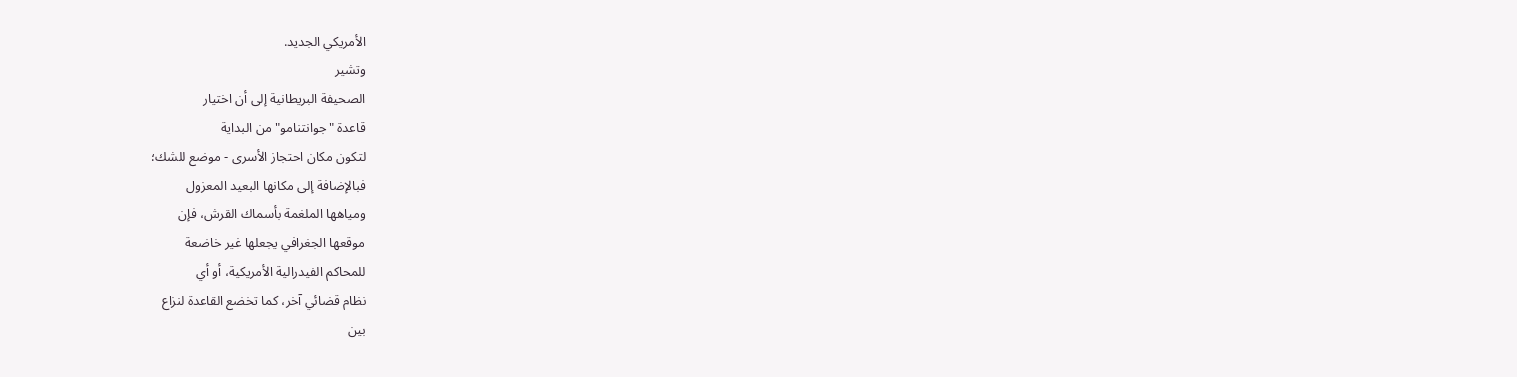الأمريكي الجديد.
وتشير
الصحيفة البريطانية إلى أن اختيار
قاعدة "جوانتنامو" من البداية
لتكون مكان احتجاز الأسرى - موضع للشك؛
فبالإضافة إلى مكانها البعيد المعزول
ومياهها الملغمة بأسماك القرش، فإن
موقعها الجغرافي يجعلها غير خاضعة
للمحاكم الفيدرالية الأمريكية، أو أي
نظام قضائي آخر، كما تخضع القاعدة لنزاع
بين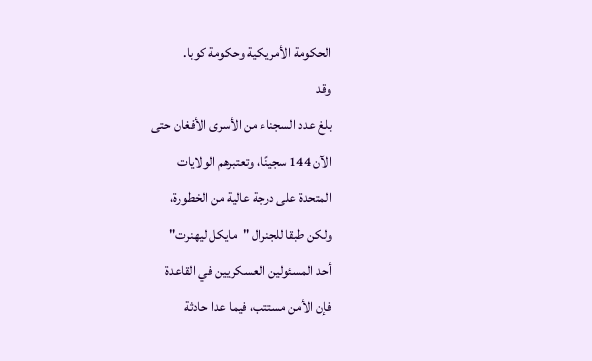الحكومة الأمريكية وحكومة كوبا.
وقد
بلغ عدد السجناء من الأسرى الأفغان حتى
الآن 144 سجينًا، وتعتبرهم الولايات
المتحدة على درجة عالية من الخطورة،
ولكن طبقا للجنرال "مايكل ليهنرت"
أحد المسئولين العسكريين في القاعدة
فإن الأمن مستتب، فيما عدا حادثة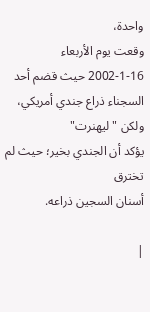واحدة،
وقعت يوم الأربعاء 16-1-2002 حيث قضم أحد
السجناء ذراع جندي أمريكي، ولكن "ليهنرت"
يؤكد أن الجندي بخير؛ حيث لم تخترق
أسنان السجين ذراعه.

|